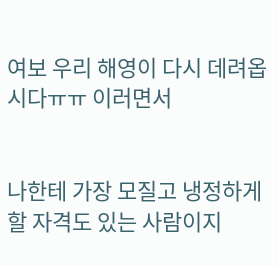여보 우리 해영이 다시 데려옵시다ㅠㅠ 이러면서


나한테 가장 모질고 냉정하게 할 자격도 있는 사람이지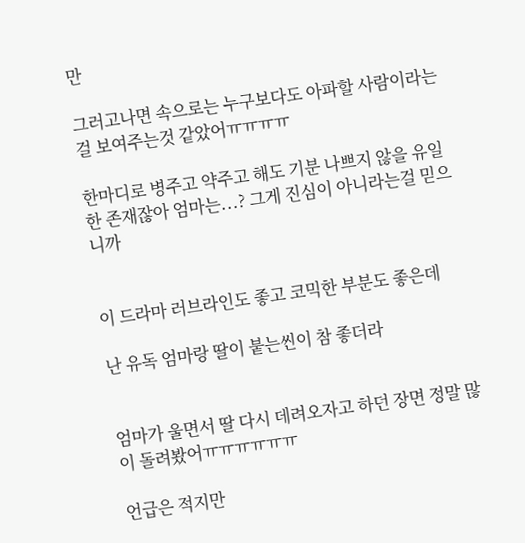만

그러고나면 속으로는 누구보다도 아파할 사람이라는걸 보여주는것 같았어ㅠㅠㅠㅠ

한마디로 병주고 약주고 해도 기분 나쁘지 않을 유일한 존재잖아 엄마는...? 그게 진심이 아니라는걸 믿으니까


이 드라마 러브라인도 좋고 코믹한 부분도 좋은데

난 유독 엄마랑 딸이 붙는씬이 참 좋더라


엄마가 울면서 딸 다시 데려오자고 하던 장면 정말 많이 돌려봤어ㅠㅠㅠㅠㅠㅠ

언급은 적지만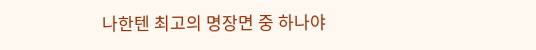나한텐 최고의 명장면 중 하나야